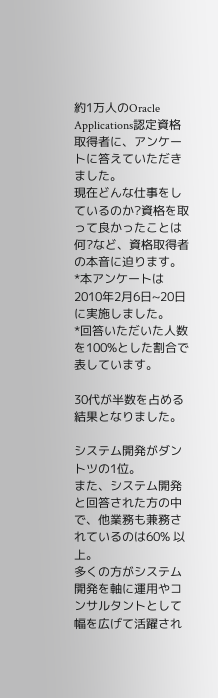約1万人のOracle Applications認定資格取得者に、アンケートに答えていただきました。
現在どんな仕事をしているのか?資格を取って良かったことは何?など、資格取得者の本音に迫ります。
*本アンケートは2010年2月6日~20日に実施しました。
*回答いただいた人数を100%とした割合で表しています。

30代が半数を占める結果となりました。

システム開発がダントツの1位。
また、システム開発と回答された方の中で、他業務も兼務されているのは60% 以上。
多くの方がシステム開発を軸に運用やコンサルタントとして幅を広げて活躍され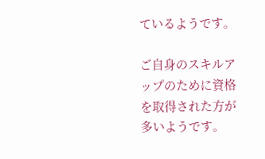ているようです。

ご自身のスキルアップのために資格を取得された方が多いようです。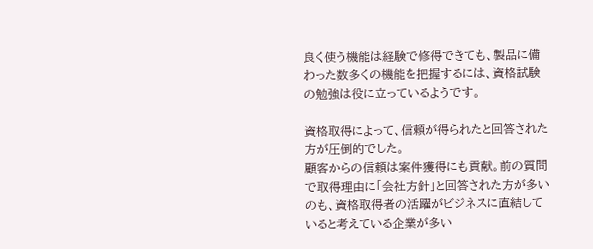良く使う機能は経験で修得できても、製品に備わった数多くの機能を把握するには、資格試験の勉強は役に立っているようです。

資格取得によって、信頼が得られたと回答された方が圧倒的でした。
顧客からの信頼は案件獲得にも貢献。前の質問で取得理由に「会社方針」と回答された方が多いのも、資格取得者の活躍がビジネスに直結していると考えている企業が多い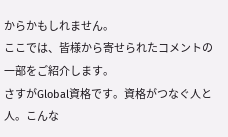からかもしれません。
ここでは、皆様から寄せられたコメントの一部をご紹介します。
さすがGlobal資格です。資格がつなぐ人と人。こんな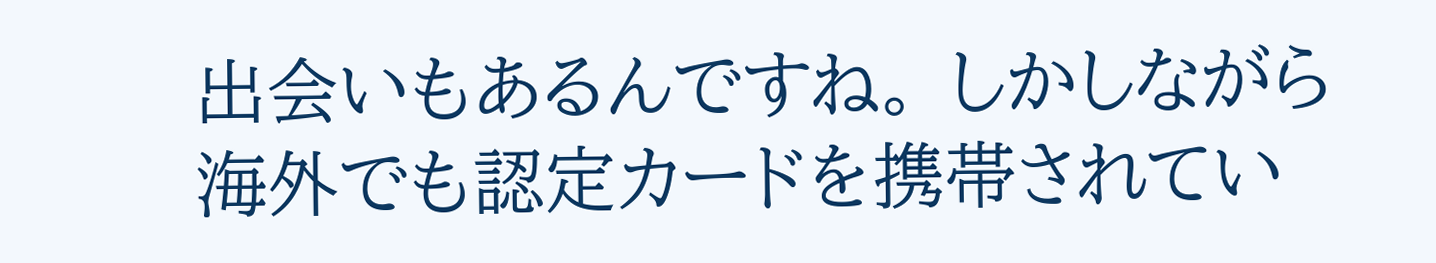出会いもあるんですね。 しかしながら海外でも認定カードを携帯されてい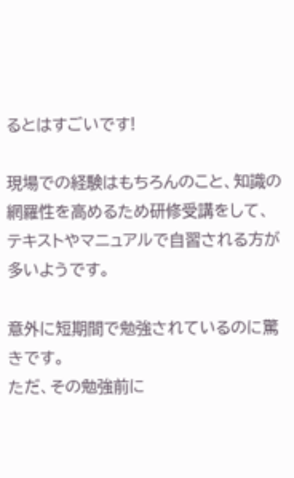るとはすごいです!

現場での経験はもちろんのこと、知識の網羅性を高めるため研修受講をして、テキストやマニュアルで自習される方が多いようです。

意外に短期間で勉強されているのに驚きです。
ただ、その勉強前に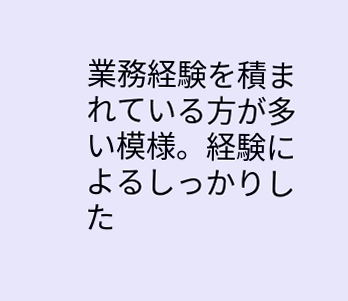業務経験を積まれている方が多い模様。経験によるしっかりした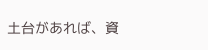土台があれば、資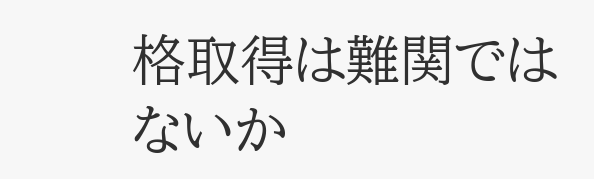格取得は難関ではないか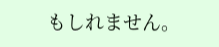もしれません。